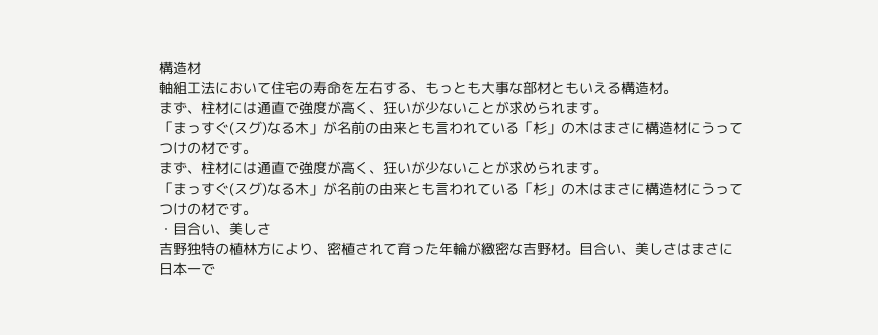構造材
軸組工法において住宅の寿命を左右する、もっとも大事な部材ともいえる構造材。
まず、柱材には通直で強度が高く、狂いが少ないことが求められます。
「まっすぐ(スグ)なる木」が名前の由来とも言われている「杉」の木はまさに構造材にうってつけの材です。
まず、柱材には通直で強度が高く、狂いが少ないことが求められます。
「まっすぐ(スグ)なる木」が名前の由来とも言われている「杉」の木はまさに構造材にうってつけの材です。
・目合い、美しさ
吉野独特の植林方により、密植されて育った年輪が緻密な吉野材。目合い、美しさはまさに日本一で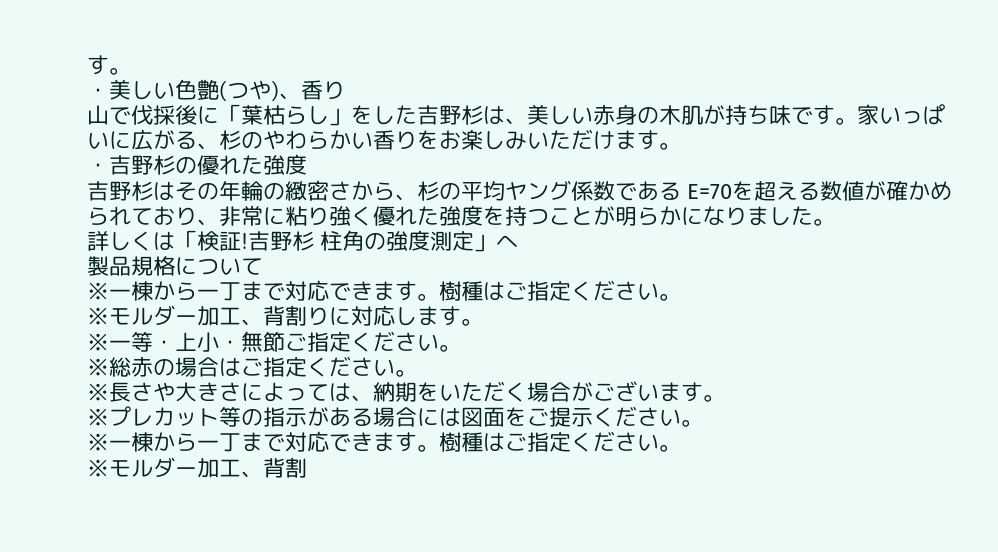す。
・美しい色艶(つや)、香り
山で伐採後に「葉枯らし」をした吉野杉は、美しい赤身の木肌が持ち味です。家いっぱいに広がる、杉のやわらかい香りをお楽しみいただけます。
・吉野杉の優れた強度
吉野杉はその年輪の緻密さから、杉の平均ヤング係数である E=70を超える数値が確かめられており、非常に粘り強く優れた強度を持つことが明らかになりました。
詳しくは「検証!吉野杉 柱角の強度測定」へ
製品規格について
※一棟から一丁まで対応できます。樹種はご指定ください。
※モルダー加工、背割りに対応します。
※一等・上小・無節ご指定ください。
※総赤の場合はご指定ください。
※長さや大きさによっては、納期をいただく場合がございます。
※プレカット等の指示がある場合には図面をご提示ください。
※一棟から一丁まで対応できます。樹種はご指定ください。
※モルダー加工、背割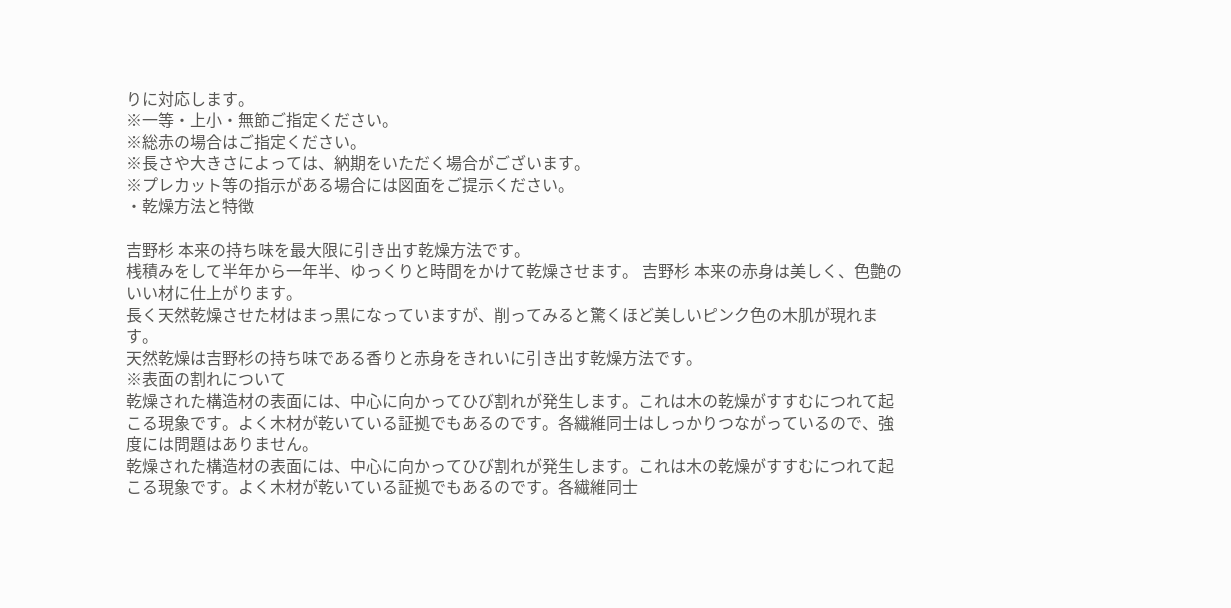りに対応します。
※一等・上小・無節ご指定ください。
※総赤の場合はご指定ください。
※長さや大きさによっては、納期をいただく場合がございます。
※プレカット等の指示がある場合には図面をご提示ください。
・乾燥方法と特徴

吉野杉 本来の持ち味を最大限に引き出す乾燥方法です。
桟積みをして半年から一年半、ゆっくりと時間をかけて乾燥させます。 吉野杉 本来の赤身は美しく、色艶のいい材に仕上がります。
長く天然乾燥させた材はまっ黒になっていますが、削ってみると驚くほど美しいピンク色の木肌が現れます。
天然乾燥は吉野杉の持ち味である香りと赤身をきれいに引き出す乾燥方法です。
※表面の割れについて
乾燥された構造材の表面には、中心に向かってひび割れが発生します。これは木の乾燥がすすむにつれて起こる現象です。よく木材が乾いている証拠でもあるのです。各繊維同士はしっかりつながっているので、強度には問題はありません。
乾燥された構造材の表面には、中心に向かってひび割れが発生します。これは木の乾燥がすすむにつれて起こる現象です。よく木材が乾いている証拠でもあるのです。各繊維同士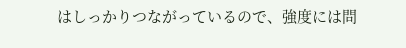はしっかりつながっているので、強度には問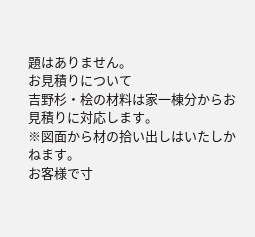題はありません。
お見積りについて
吉野杉・桧の材料は家一棟分からお見積りに対応します。
※図面から材の拾い出しはいたしかねます。
お客様で寸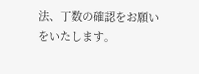法、丁数の確認をお願いをいたします。